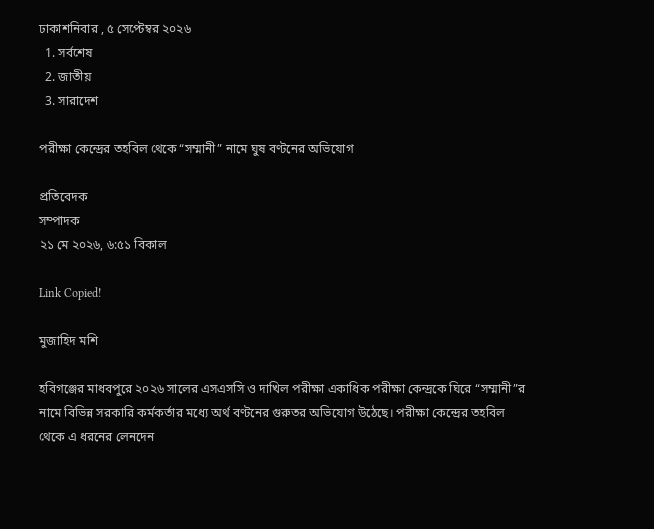ঢাকাশনিবার , ৫ সেপ্টেম্বর ২০২৬
  1. সর্বশেষ
  2. জাতীয়
  3. সারাদেশ

পরীক্ষা কেন্দ্রের তহবিল থেকে “সম্মানী” নামে ঘুষ বণ্টনের অভিযোগ

প্রতিবেদক
সম্পাদক
২১ মে ২০২৬, ৬:৫১ বিকাল

Link Copied!

মুজাহিদ মশি

হবিগঞ্জের মাধবপুরে ২০২৬ সালের এসএসসি ও দাখিল পরীক্ষা একাধিক পরীক্ষা কেন্দ্রকে ঘিরে “সম্মানী”র নামে বিভিন্ন সরকারি কর্মকর্তার মধ্যে অর্থ বণ্টনের গুরুতর অভিযোগ উঠেছে। পরীক্ষা কেন্দ্রের তহবিল থেকে এ ধরনের লেনদেন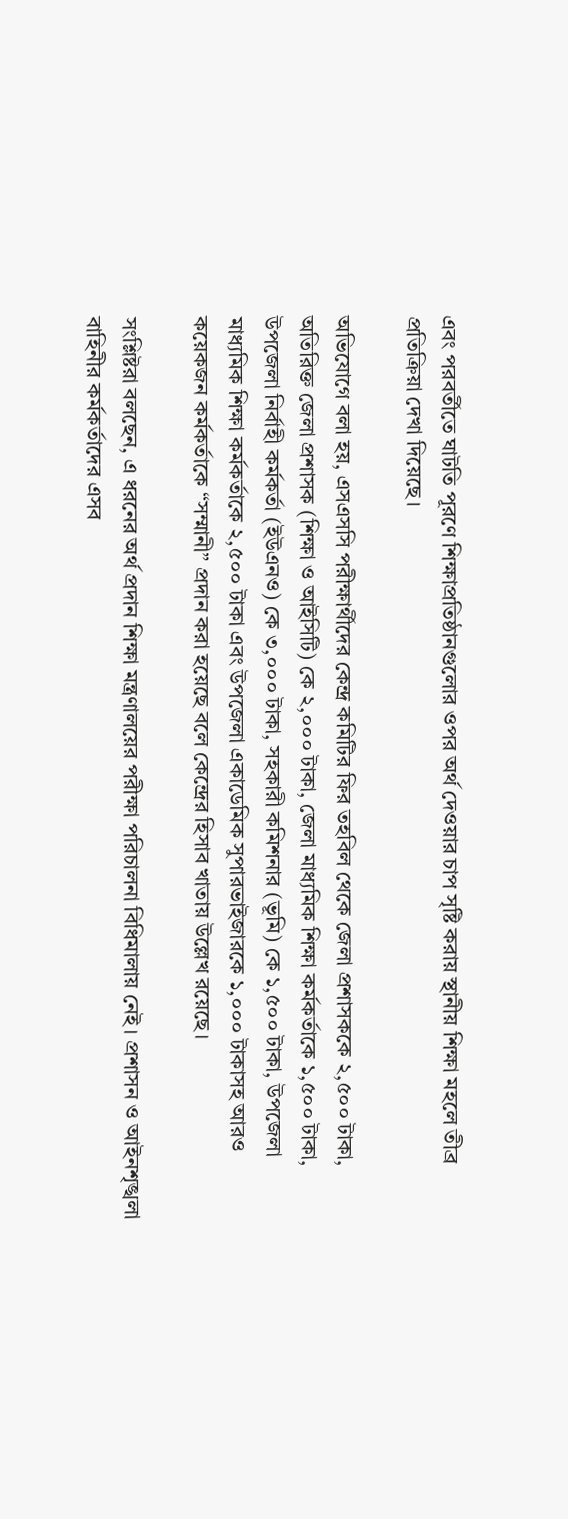এবং পরবর্তীতে ঘাটতি পূরণে শিক্ষাপ্রতিষ্ঠানগুলোর ওপর অর্থ দেওয়ার চাপ সৃষ্টি করায় স্থানীয় শিক্ষা মহলে তীব্র প্রতিক্রিয়া দেখা দিয়েছে।

অভিযোগে বলা হয়, এসএসসি পরীক্ষার্থীদের কেন্দ্র কমিটির ফির তহবিল থেকে জেলা প্রশাসককে ২,৫০০ টাকা, অতিরিক্ত জেলা প্রশাসক (শিক্ষা ও আইসিটি) কে ২,০০০ টাকা, জেলা মাধ্যমিক শিক্ষা কর্মকর্তাকে ১,৫০০ টাকা, উপজেলা নির্বাহী কর্মকর্তা (ইউএনও) কে ৩,০০০ টাকা, সহকারী কমিশনার (ভূমি) কে ১,৫০০ টাকা, উপজেলা মাধ্যমিক শিক্ষা কর্মকর্তাকে ২,৫০০ টাকা এবং উপজেলা একাডেমিক সুপারভাইজারকে ১,০০০ টাকাসহ আরও কয়েকজন কর্মকর্তাকে “সম্মানী” প্রদান করা হয়েছে বলে কেন্দ্রের হিসাব খাতায় উল্লেখ রয়েছে।

সংশ্লিষ্টরা বলছেন, এ ধরনের অর্থ প্রদান শিক্ষা মন্ত্রণালয়ের পরীক্ষা পরিচালনা বিধিমালায় নেই। প্রশাসন ও আইনশৃঙ্খলা বাহিনীর কর্মকর্তাদের এসব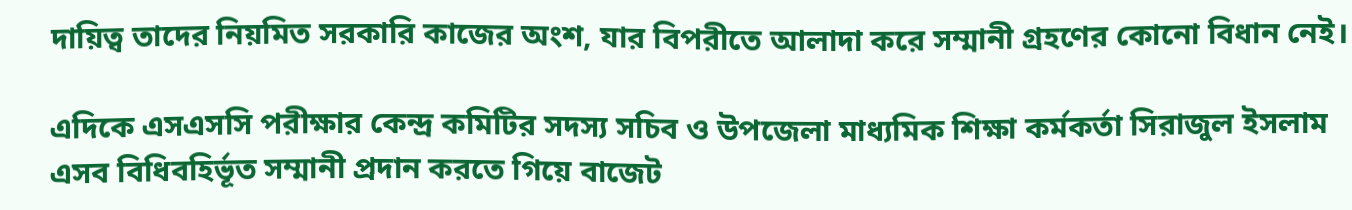দায়িত্ব তাদের নিয়মিত সরকারি কাজের অংশ, যার বিপরীতে আলাদা করে সম্মানী গ্রহণের কোনো বিধান নেই।

এদিকে এসএসসি পরীক্ষার কেন্দ্র কমিটির সদস্য সচিব ও উপজেলা মাধ্যমিক শিক্ষা কর্মকর্তা সিরাজুল ইসলাম এসব বিধিবহির্ভূত সম্মানী প্রদান করতে গিয়ে বাজেট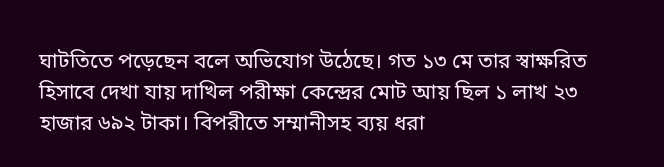ঘাটতিতে পড়েছেন বলে অভিযোগ উঠেছে। গত ১৩ মে তার স্বাক্ষরিত হিসাবে দেখা যায় দাখিল পরীক্ষা কেন্দ্রের মোট আয় ছিল ১ লাখ ২৩ হাজার ৬৯২ টাকা। বিপরীতে সম্মানীসহ ব্যয় ধরা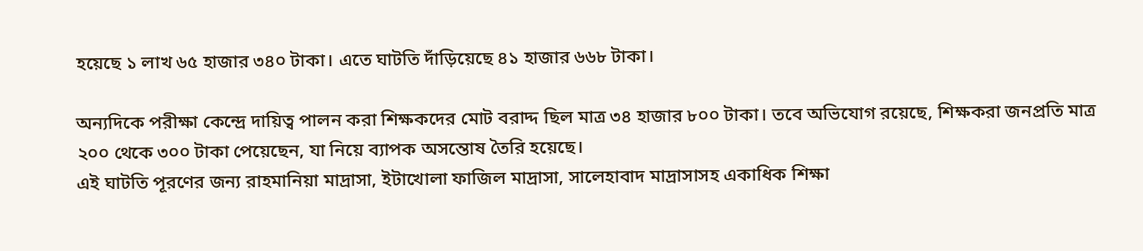হয়েছে ১ লাখ ৬৫ হাজার ৩৪০ টাকা। এতে ঘাটতি দাঁড়িয়েছে ৪১ হাজার ৬৬৮ টাকা।

অন্যদিকে পরীক্ষা কেন্দ্রে দায়িত্ব পালন করা শিক্ষকদের মোট বরাদ্দ ছিল মাত্র ৩৪ হাজার ৮০০ টাকা। তবে অভিযোগ রয়েছে, শিক্ষকরা জনপ্রতি মাত্র ২০০ থেকে ৩০০ টাকা পেয়েছেন, যা নিয়ে ব্যাপক অসন্তোষ তৈরি হয়েছে।
এই ঘাটতি পূরণের জন্য রাহমানিয়া মাদ্রাসা, ইটাখোলা ফাজিল মাদ্রাসা, সালেহাবাদ মাদ্রাসাসহ একাধিক শিক্ষা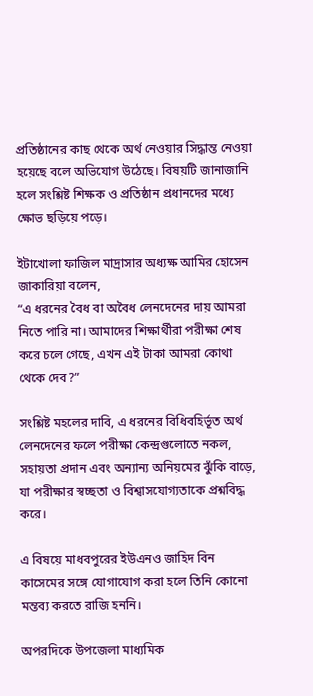প্রতিষ্ঠানের কাছ থেকে অর্থ নেওয়ার সিদ্ধান্ত নেওয়া হয়েছে বলে অভিযোগ উঠেছে। বিষয়টি জানাজানি হলে সংশ্লিষ্ট শিক্ষক ও প্রতিষ্ঠান প্রধানদের মধ্যে ক্ষোভ ছড়িয়ে পড়ে।

ইটাখোলা ফাজিল মাদ্রাসার অধ্যক্ষ আমির হোসেন জাকারিয়া বলেন,
“এ ধরনের বৈধ বা অবৈধ লেনদেনের দায় আমরা নিতে পারি না। আমাদের শিক্ষার্থীরা পরীক্ষা শেষ করে চলে গেছে, এখন এই টাকা আমরা কোথা থেকে দেব?”

সংশ্লিষ্ট মহলের দাবি, এ ধরনের বিধিবহির্ভূত অর্থ লেনদেনের ফলে পরীক্ষা কেন্দ্রগুলোতে নকল, সহায়তা প্রদান এবং অন্যান্য অনিয়মের ঝুঁকি বাড়ে, যা পরীক্ষার স্বচ্ছতা ও বিশ্বাসযোগ্যতাকে প্রশ্নবিদ্ধ করে।

এ বিষয়ে মাধবপুরের ইউএনও জাহিদ বিন কাসেমের সঙ্গে যোগাযোগ করা হলে তিনি কোনো মন্তব্য করতে রাজি হননি।

অপরদিকে উপজেলা মাধ্যমিক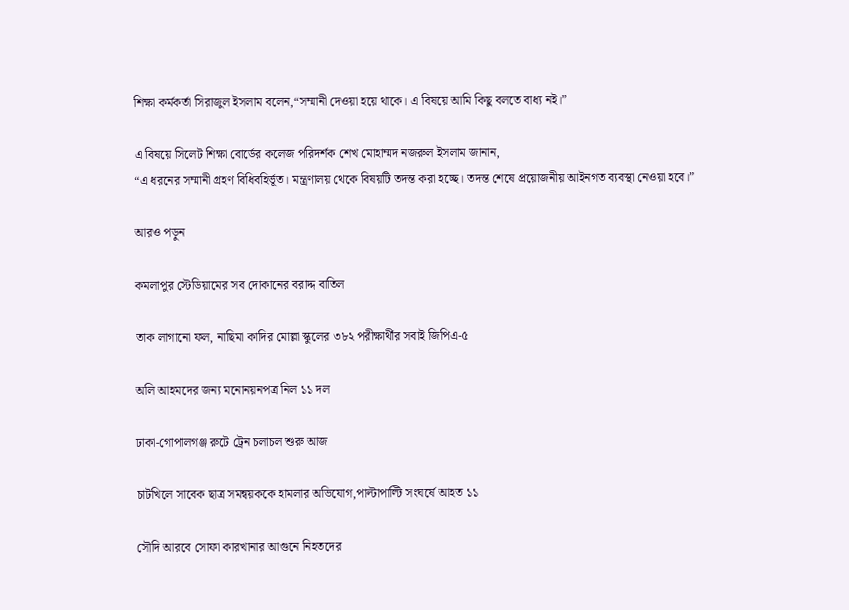শিক্ষা কর্মকর্তা সিরাজুল ইসলাম বলেন,“সম্মানী দেওয়া হয়ে থাকে। এ বিষয়ে আমি কিছু বলতে বাধ্য নই।”

এ বিষয়ে সিলেট শিক্ষা বোর্ডের কলেজ পরিদর্শক শেখ মোহাম্মদ নজরুল ইসলাম জানান,
“এ ধরনের সম্মানী গ্রহণ বিধিবহির্ভূত। মন্ত্রণালয় থেকে বিষয়টি তদন্ত করা হচ্ছে। তদন্ত শেষে প্রয়োজনীয় আইনগত ব্যবস্থা নেওয়া হবে।”

আরও পড়ুন

কমলাপুর স্টেডিয়ামের সব দোকানের বরাদ্দ বাতিল

তাক লাগানো ফল, নাছিমা কাদির মোল্লা স্কুলের ৩৮২ পরীক্ষার্থীর সবাই জিপিএ-৫

অলি আহমদের জন্য মনোনয়নপত্র নিল ১১ দল

ঢাকা-গোপালগঞ্জ রুটে ট্রেন চলাচল শুরু আজ

চাটখিলে সাবেক ছাত্র সমন্বয়ককে হামলার অভিযোগ,পাল্টাপাল্টি সংঘর্ষে আহত ১১

সৌদি আরবে সোফা কারখানার আগুনে নিহতদের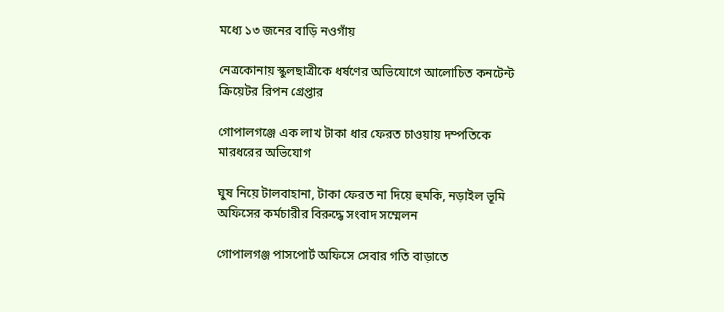মধ্যে ১৩ জনের বাড়ি নওগাঁয়

নেত্রকোনায় স্কুলছাত্রীকে ধর্ষণের অভিযোগে আলোচিত কনটেন্ট ক্রিয়েটর রিপন গ্রেপ্তার

গোপালগঞ্জে এক লাখ টাকা ধার ফেরত চাওয়ায় দম্পতিকে মারধরের অভিযোগ

ঘুষ নিয়ে টালবাহানা, টাকা ফেরত না দিয়ে হুমকি, নড়াইল ভূমি অফিসের কর্মচারীর বিরুদ্ধে সংবাদ সম্মেলন

গোপালগঞ্জ পাসপোর্ট অফিসে সেবার গতি বাড়াতে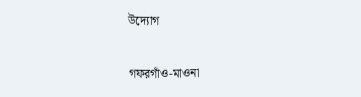উদ্যোগ

গফরগাঁও-মাওনা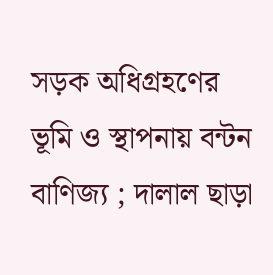সড়ক অধিগ্রহণের ভূমি ও স্থাপনায় বন্টন বাণিজ্য ; দালাল ছাড়া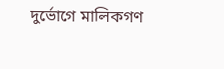দুর্ভোগে মালিকগণ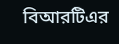বিআরটিএর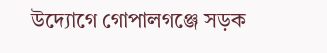উদ্যোগে গোপালগঞ্জে সড়ক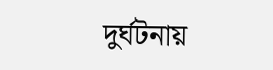দুর্ঘটনায়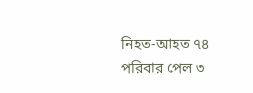নিহত-আহত ৭৪ পরিবার পেল ৩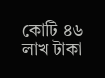কোটি ৪৬ লাখ টাকা